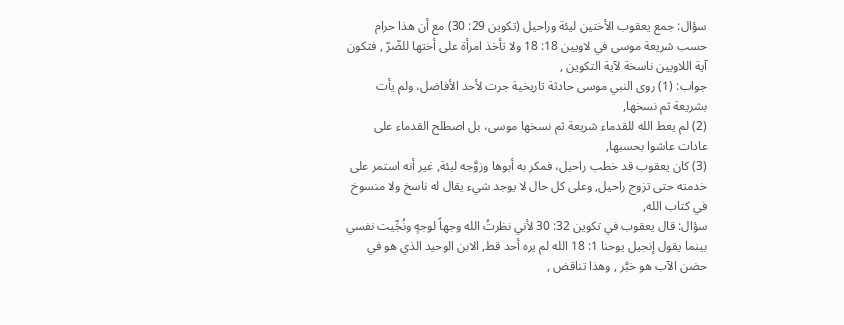سؤال: جمع يعقوب الأختين ليئة وراحيل (تكوين 29: 30) مع أن هذا حرام حسب شريعة موسى في لاويين 18: 18 ولا تأخذ امرأة على أختها للضّرّ , فتكون آية اللاويين ناسخة لآية التكوين ,
جواب: (1) روى النبي موسى حادثة تاريخية جرت لأحد الأفاضل، ولم يأت بشريعة ثم نسخها,
(2) لم يعط الله للقدماء شريعة ثم نسخها موسى، بل اصطلح القدماء على عادات عاشوا بحسبها,
(3) كان يعقوب قد خطب راحيل، فمكر به أبوها وزوَّجه ليئة, غير أنه استمر على خدمته حتى تزوج راحيل, وعلى كل حال لا يوجد شيء يقال له ناسخ ولا منسوخ في كتاب الله,
سؤال: قال يعقوب في تكوين 32: 30 لأني نظرتُ الله وجهاً لوجهٍ ونُجِّيت نفسي بينما يقول إنجيل يوحنا 1: 18 الله لم يره أحد قط, الابن الوحيد الذي هو في حضن الآب هو خبَّر , وهذا تناقض ,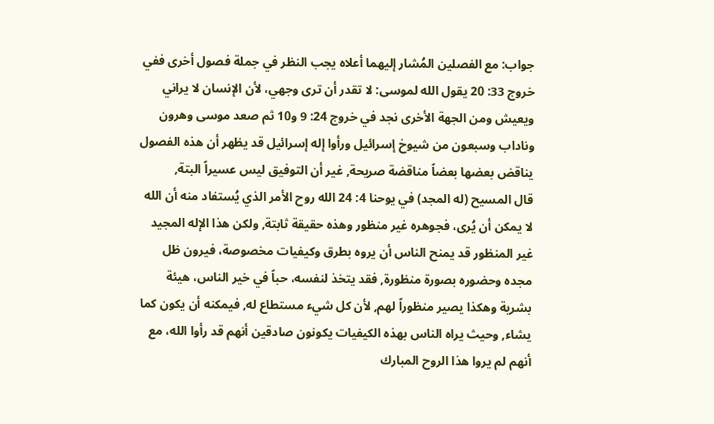جواب: مع الفصلين المُشار إليهما أعلاه يجب النظر في جملة فصول أخرى ففي خروج 33: 20 يقول الله لموسى: لا تقدر أن ترى وجهي، لأن الإنسان لا يراني ويعيش ومن الجهة الأخرى نجد في خروج 24: 9 و10 ثم صعد موسى وهرون وناداب وسبعون من شيوخ إسرائيل ورأوا إله إسرائيل قد يظهر أن هذه الفصول يناقض بعضها بعضاً مناقضة صريحة, غير أن التوفيق ليس عسيراً البتة,
قال المسيح (له المجد) في يوحنا 4: 24 الله روح الأمر الذي يُستفاد منه أن الله لا يمكن أن يُرى، فجوهره غير منظور وهذه حقيقة ثابتة, ولكن هذا الإله المجيد غير المنظور قد يمنح الناس أن يروه بطرق وكيفيات مخصوصة، فيرون ظل مجده وحضوره بصورة منظورة, فقد يتخذ لنفسه، حباً في خير الناس، هيئة بشرية وهكذا يصير منظوراً لهم, لأن كل شيء مستطاع له, فيمكنه أن يكون كما يشاء, وحيث يراه الناس بهذه الكيفيات يكونون صادقين أنهم قد رأوا الله، مع أنهم لم يروا هذا الروح المبارك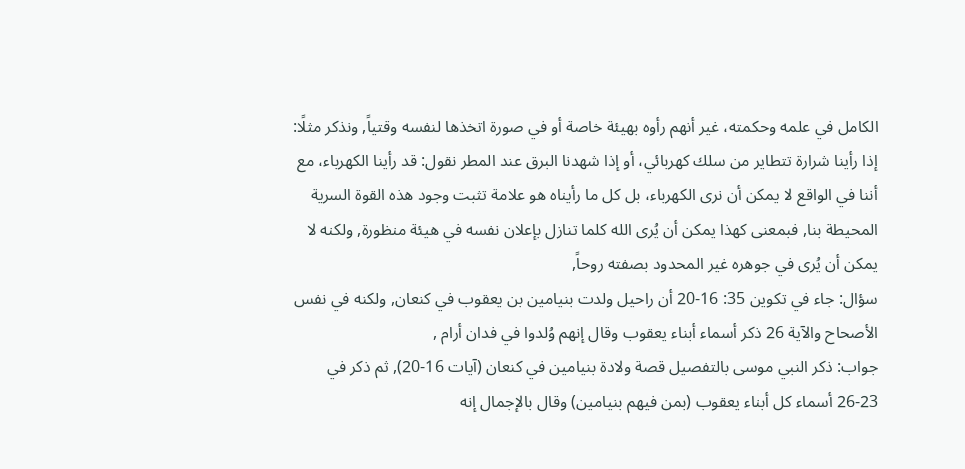الكامل في علمه وحكمته، غير أنهم رأوه بهيئة خاصة أو في صورة اتخذها لنفسه وقتياً, ونذكر مثلًا: إذا رأينا شرارة تتطاير من سلك كهربائي، أو إذا شهدنا البرق عند المطر نقول: قد رأينا الكهرباء، مع أننا في الواقع لا يمكن أن نرى الكهرباء، بل كل ما رأيناه هو علامة تثبت وجود هذه القوة السرية المحيطة بنا, فبمعنى كهذا يمكن أن يُرى الله كلما تنازل بإعلان نفسه في هيئة منظورة, ولكنه لا يمكن أن يُرى في جوهره غير المحدود بصفته روحاً,
سؤال: جاء في تكوين 35: 16-20 أن راحيل ولدت بنيامين بن يعقوب في كنعان, ولكنه في نفس الأصحاح والآية 26 ذكر أسماء أبناء يعقوب وقال إنهم وُلدوا في فدان أرام ,
جواب: ذكر النبي موسى بالتفصيل قصة ولادة بنيامين في كنعان (آيات 16-20), ثم ذكر في 23-26 أسماء كل أبناء يعقوب (بمن فيهم بنيامين) وقال بالإجمال إنه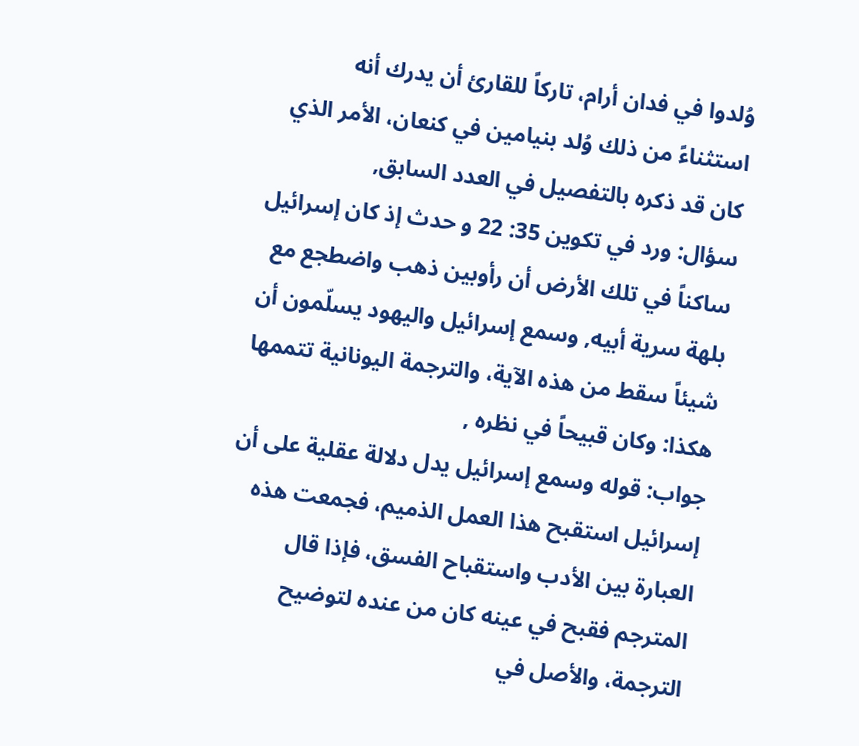وُلدوا في فدان أرام، تاركاً للقارئ أن يدرك أنه استثناءً من ذلك وُلد بنيامين في كنعان، الأمر الذي كان قد ذكره بالتفصيل في العدد السابق,
سؤال: ورد في تكوين 35: 22 و حدث إذ كان إسرائيل ساكناً في تلك الأرض أن رأوبين ذهب واضطجع مع بلهة سرية أبيه, وسمع إسرائيل واليهود يسلّمون أن شيئاً سقط من هذه الآية، والترجمة اليونانية تتممها هكذا: وكان قبيحاً في نظره ,
جواب: قوله وسمع إسرائيل يدل دلالة عقلية على أن إسرائيل استقبح هذا العمل الذميم، فجمعت هذه العبارة بين الأدب واستقباح الفسق، فإذا قال المترجم فقبح في عينه كان من عنده لتوضيح الترجمة، والأصل في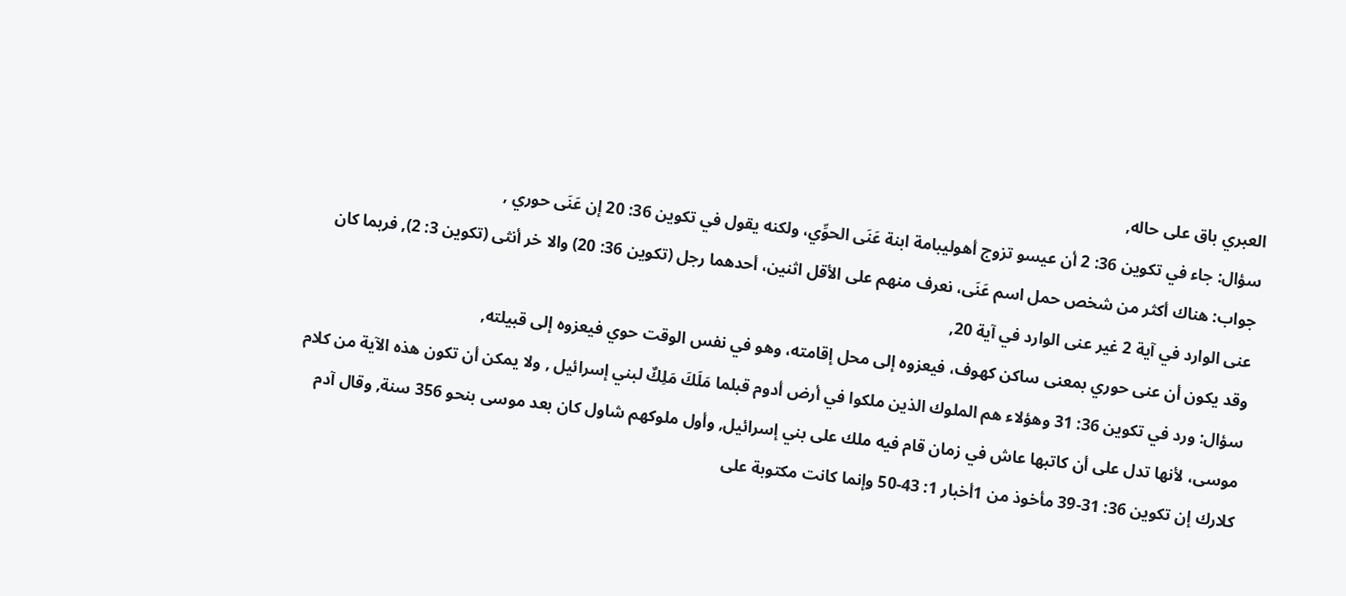العبري باق على حاله,
سؤال: جاء في تكوين 36: 2 أن عيسو تزوج أهوليبامة ابنة عَنَى الحوِّي، ولكنه يقول في تكوين 36: 20 إن عَنَى حوري ,
جواب: هناك أكثر من شخص حمل اسم عَنَى، نعرف منهم على الأقل اثنين، أحدهما رجل (تكوين 36: 20) والا خر أنثى (تكوين 3: 2), فربما كان عنى الوارد في آية 2 غير عنى الوارد في آية 20,
وقد يكون أن عنى حوري بمعنى ساكن كهوف، فيعزوه إلى محل إقامته، وهو في نفس الوقت حوي فيعزوه إلى قبيلته,
سؤال: ورد في تكوين 36: 31 وهؤلاء هم الملوك الذين ملكوا في أرض أدوم قبلما مَلَكَ مَلِكٌ لبني إسرائيل , ولا يمكن أن تكون هذه الآية من كلام موسى، لأنها تدل على أن كاتبها عاش في زمان قام فيه ملك على بني إسرائيل, وأول ملوكهم شاول كان بعد موسى بنحو 356 سنة, وقال آدم كلارك إن تكوين 36: 31-39 مأخوذ من 1أخبار 1: 43-50 وإنما كانت مكتوبة على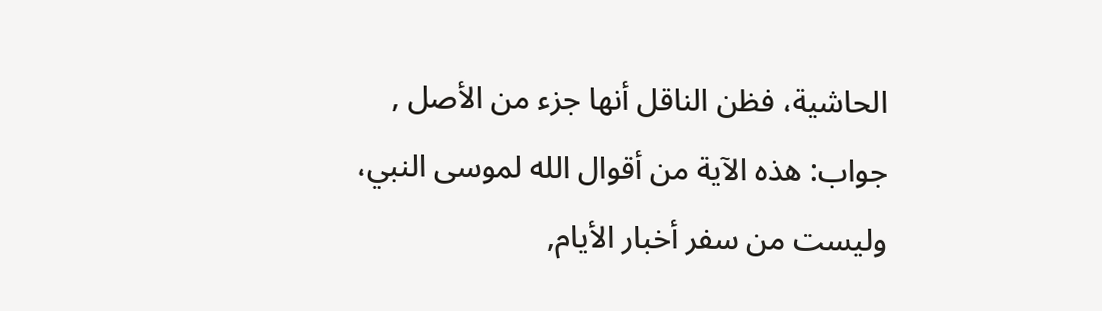الحاشية، فظن الناقل أنها جزء من الأصل ,
جواب: هذه الآية من أقوال الله لموسى النبي، وليست من سفر أخبار الأيام,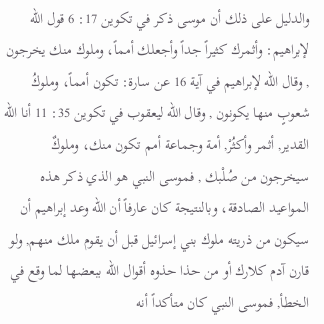والدليل على ذلك أن موسى ذكر في تكوين 17: 6 قول الله لإبراهيم: وأثمرك كثيراً جداً وأجعلك أمماً، وملوك منك يخرجون , وقال الله لإبراهيم في آية 16 عن سارة: تكون أمماً، وملوكُ شعوبٍ منها يكونون , وقال الله ليعقوب في تكوين 35: 11 أنا الله القدير, أثمر وأكثُرْ, أمة وجماعة أمم تكون منك، وملوكٌ سيخرجون من صُلْبك , فموسى النبي هو الذي ذكر هذه المواعيد الصادقة، وبالنتيجة كان عارفاً أن الله وعد إبراهيم أن سيكون من ذريته ملوك بني إسرائيل قبل أن يقوم ملك منهم, ولو قارن آدم كلارك أو من حذا حذوه أقوال الله ببعضها لما وقع في الخطأ, فموسى النبي كان متأكداً أنه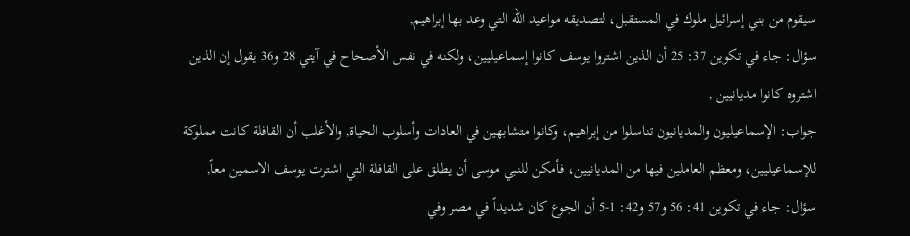سيقوم من بني إسرائيل ملوك في المستقبل، لتصديقه مواعيد الله التي وعد بها إبراهيم,
سؤال: جاء في تكوين 37: 25 أن الذين اشتروا يوسف كانوا إسماعيليين، ولكنه في نفس الأصحاح في آيتي 28 و36 يقول إن الذين اشتروه كانوا مديانيين ,
جواب: الإسماعيليون والمديانيون تناسلوا من إبراهيم، وكانوا متشابهين في العادات وأسلوب الحياة, والأغلب أن القافلة كانت مملوكة للإسماعيليين، ومعظم العاملين فيها من المديانيين، فأمكن للنبي موسى أن يطلق على القافلة التي اشترت يوسف الاسمين معاً,
سؤال: جاء في تكوين 41: 56 و57 و42: 1-5 أن الجوع كان شديداً في مصر وفي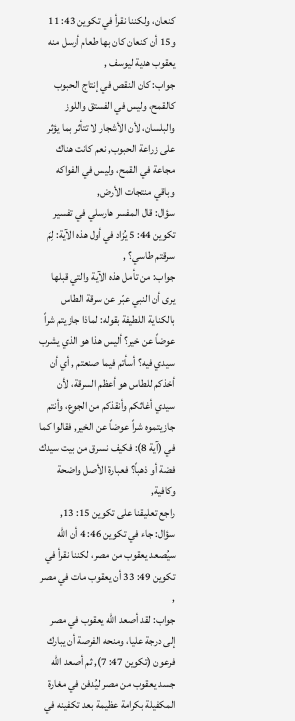كنعان، ولكننا نقرأ في تكوين 43: 11 و15 أن كنعان كان بها طعام أرسل منه يعقوب هدية ليوسف ,
جواب: كان النقص في إنتاج الحبوب كالقمح، وليس في الفستق واللوز والبلسان، لأن الأشجار لا تتأثر بما يؤثر على زراعة الحبوب, نعم كانت هناك مجاعة في القمح، وليس في الفواكه وباقي منتجات الأرض,
سؤال: قال المفسر هارسلي في تفسير تكوين 44: 5 يُزاد في أول هذه الآية: لِمَ سرقتم طاسي؟ ,
جواب: من تأمل هذه الآية والتي قبلها يرى أن النبي عبّر عن سرقة الطاس بالكناية اللطيفة بقوله: لماذا جازيتم شراً عوضاً عن خير؟ أليس هذا هو الذي يشرب سيدي فيه؟ أسأتم فيما صنعتم , أي أن أخذكم للطاس هو أعظم السرقة، لأن سيدي أغاثكم وأنقذكم من الجوع، وأنتم جازيتموه شراً عوضاً عن الخير, فقالوا كما في (آية 8): فكيف نسرق من بيت سيدك فضة أو ذهباً؟ فعبارة الأصل واضحة وكافية,
راجع تعليقنا على تكوين 15: 13,
سؤال: جاء في تكوين 46: 4 أن الله سيُصعد يعقوب من مصر، لكننا نقرأ في تكوين 49: 33 أن يعقوب مات في مصر ,
جواب: لقد أصعد الله يعقوب في مصر إلى درجة عليا، ومنحه الفرصة أن يبارك فرعون (تكوين 47: 7), ثم أصعد الله جسد يعقوب من مصر ليُدفن في مغارة المكفيلة بكرامة عظيمة بعد تكفينه في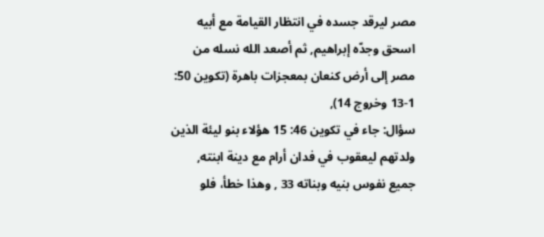مصر ليرقد جسده في انتظار القيامة مع أبيه اسحق وجدّه إبراهيم, ثم أصعد الله نسله من مصر إلى أرض كنعان بمعجزات باهرة (تكوين 50: 1-13 وخروج 14),
سؤال: جاء في تكوين 46: 15 هؤلاء بنو ليئة الذين ولدتهم ليعقوب في فدان أرام مع دينة ابنته, جميع نفوس بنيه وبناته 33 , وهذا خطأ، فلو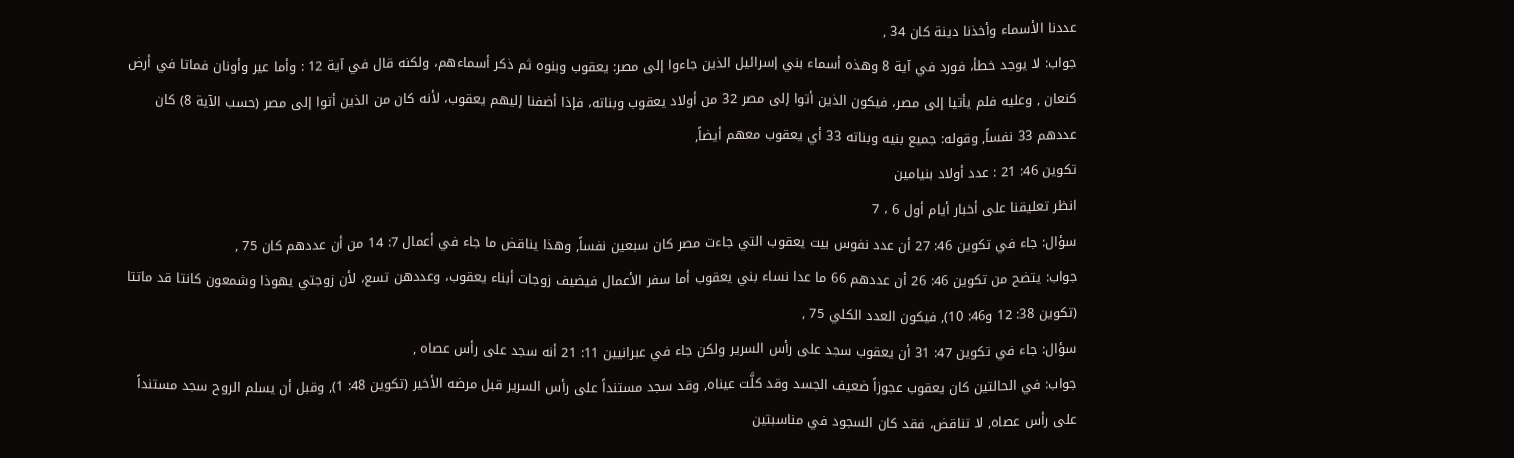عددنا الأسماء وأخذنا دينة كان 34 ,
جواب: لا يوجد خطأ، فورد في آية 8 وهذه أسماء بني إسرائيل الذين جاءوا إلى مصر: يعقوب وبنوه ثم ذكر أسماءهم، ولكنه قال في آية 12 : وأما عير وأونان فماتا في أرض كنعان , وعليه فلم يأتيا إلى مصر، فيكون الذين أتوا إلى مصر 32 من أولاد يعقوب وبناته، فإذا أضفنا إليهم يعقوب، لأنه كان من الذين أتوا إلى مصر (حسب الآية 8) كان عددهم 33 نفساً, وقوله: جميع بنيه وبناته 33 أي يعقوب معهم أيضاً,
تكوين 46: 21 : عدد أولاد بنيامين
انظر تعليقنا على أخبار أيام أول 6 ، 7
سؤال: جاء في تكوين 46: 27 أن عدد نفوس بيت يعقوب التي جاءت مصر كان سبعين نفساً, وهذا يناقض ما جاء في أعمال 7: 14 من أن عددهم كان 75 ,
جواب: يتضح من تكوين 46: 26 أن عددهم 66 ما عدا نساء بني يعقوب أما سفر الأعمال فيضيف زوجات أبناء يعقوب، وعددهن تسع، لأن زوجتي يهوذا وشمعون كانتا قد ماتتا (تكوين 38: 12 و46: 10), فيكون العدد الكلي 75 ,
سؤال: جاء في تكوين 47: 31 أن يعقوب سجد على رأس السرير ولكن جاء في عبرانيين 11: 21 أنه سجد على رأس عصاه ,
جواب: في الحالتين كان يعقوب عجوزاً ضعيف الجسد وقد كلَّت عيناه, وقد سجد مستنداً على رأس السرير قبل مرضه الأخير (تكوين 48: 1), وقبل أن يسلم الروح سجد مستنداً على رأس عصاه, لا تناقض، فقد كان السجود في مناسبتين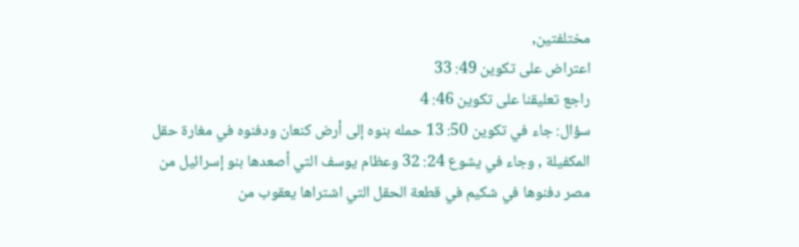مختلفتين,
اعتراض على تكوين 49: 33
راجع تعليقنا على تكوين 46: 4
سؤال: جاء في تكوين 50: 13 حمله بنوه إلى أرض كنعان ودفنوه في مغارة حقل المكفيلة , وجاء في يشوع 24: 32 وعظام يوسف التي أصعدها بنو إسرائيل من مصر دفنوها في شكيم في قطعة الحقل التي اشتراها يعقوب من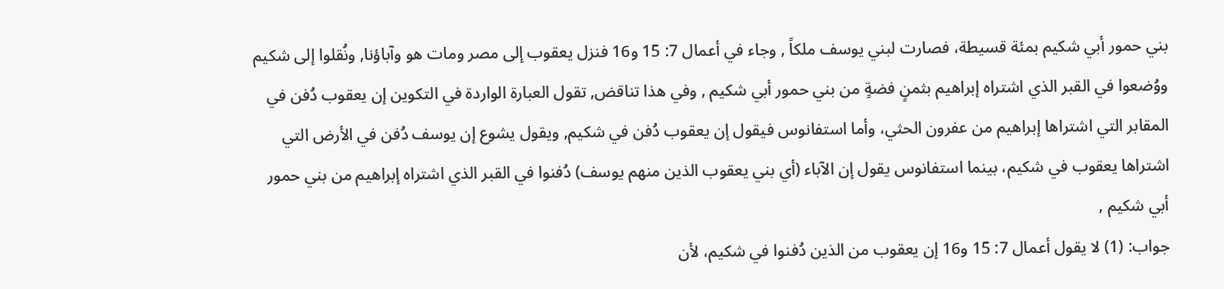بني حمور أبي شكيم بمئة قسيطة، فصارت لبني يوسف ملكاً , وجاء في أعمال 7: 15 و16 فنزل يعقوب إلى مصر ومات هو وآباؤنا, ونُقلوا إلى شكيم ووُضعوا في القبر الذي اشتراه إبراهيم بثمنٍ فضةٍ من بني حمور أبي شكيم , وفي هذا تناقض, تقول العبارة الواردة في التكوين إن يعقوب دُفن في المقابر التي اشتراها إبراهيم من عفرون الحثي، وأما استفانوس فيقول إن يعقوب دُفن في شكيم, ويقول يشوع إن يوسف دُفن في الأرض التي اشتراها يعقوب في شكيم، بينما استفانوس يقول إن الآباء (أي بني يعقوب الذين منهم يوسف) دُفنوا في القبر الذي اشتراه إبراهيم من بني حمور أبي شكيم ,
جواب: (1) لا يقول أعمال 7: 15 و16 إن يعقوب من الذين دُفنوا في شكيم، لأن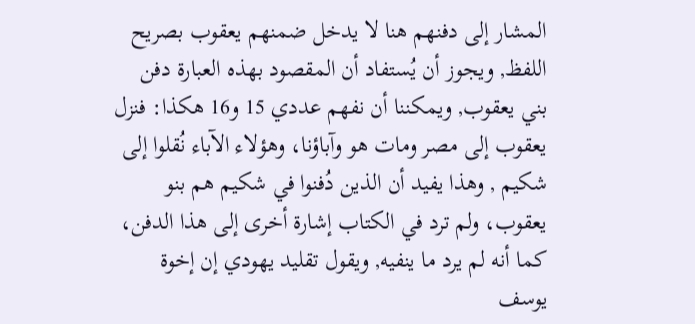المشار إلى دفنهم هنا لا يدخل ضمنهم يعقوب بصريح اللفظ, ويجوز أن يُستفاد أن المقصود بهذه العبارة دفن بني يعقوب, ويمكننا أن نفهم عددي 15 و16 هكذا: فنزل يعقوب إلى مصر ومات هو وآباؤنا، وهؤلاء الآباء نُقلوا إلى شكيم , وهذا يفيد أن الذين دُفنوا في شكيم هم بنو يعقوب، ولم ترد في الكتاب إشارة أخرى إلى هذا الدفن، كما أنه لم يرد ما ينفيه, ويقول تقليد يهودي إن إخوة يوسف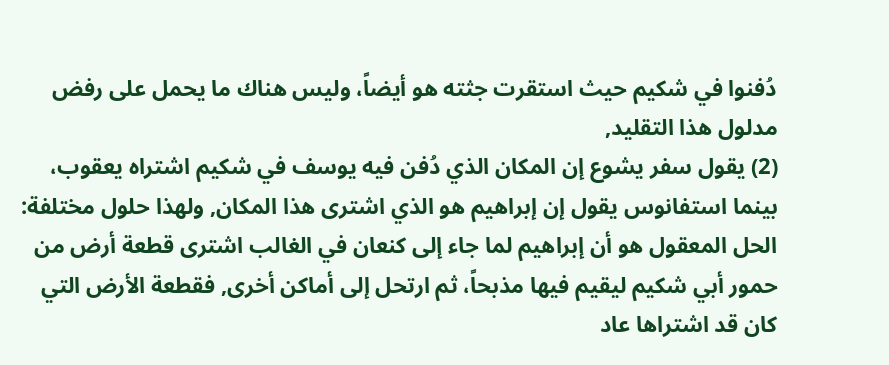دُفنوا في شكيم حيث استقرت جثته هو أيضاً، وليس هناك ما يحمل على رفض مدلول هذا التقليد,
(2) يقول سفر يشوع إن المكان الذي دُفن فيه يوسف في شكيم اشتراه يعقوب، بينما استفانوس يقول إن إبراهيم هو الذي اشترى هذا المكان, ولهذا حلول مختلفة: الحل المعقول هو أن إبراهيم لما جاء إلى كنعان في الغالب اشترى قطعة أرض من حمور أبي شكيم ليقيم فيها مذبحاً، ثم ارتحل إلى أماكن أخرى, فقطعة الأرض التي كان قد اشتراها عاد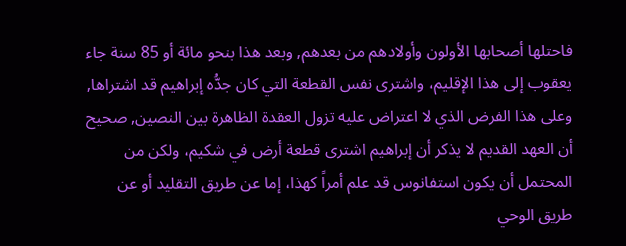فاحتلها أصحابها الأولون وأولادهم من بعدهم, وبعد هذا بنحو مائة أو 85 سنة جاء يعقوب إلى هذا الإقليم، واشترى نفس القطعة التي كان جدُّه إبراهيم قد اشتراها, وعلى هذا الفرض الذي لا اعتراض عليه تزول العقدة الظاهرة بين النصين, صحيح أن العهد القديم لا يذكر أن إبراهيم اشترى قطعة أرض في شكيم، ولكن من المحتمل أن يكون استفانوس قد علم أمراً كهذا، إما عن طريق التقليد أو عن طريق الوحي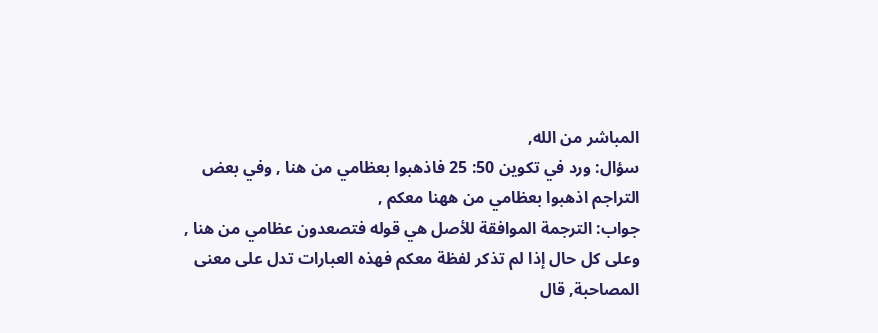المباشر من الله,
سؤال: ورد في تكوين 50: 25 فاذهبوا بعظامي من هنا , وفي بعض التراجم اذهبوا بعظامي من ههنا معكم ,
جواب: الترجمة الموافقة للأصل هي قوله فتصعدون عظامي من هنا , وعلى كل حال إذا لم تذكر لفظة معكم فهذه العبارات تدل على معنى المصاحبة, قال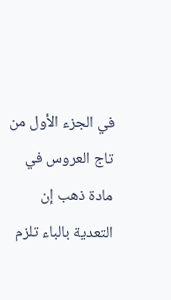في الجزء الأول من تاج العروس في مادة ذهب إن التعدية بالباء تلزم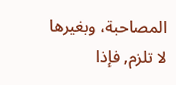المصاحبة، وبغيرها لا تلزم, فإذا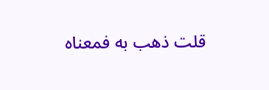قلت ذهب به فمعناه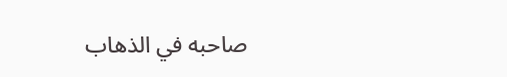صاحبه في الذهاب